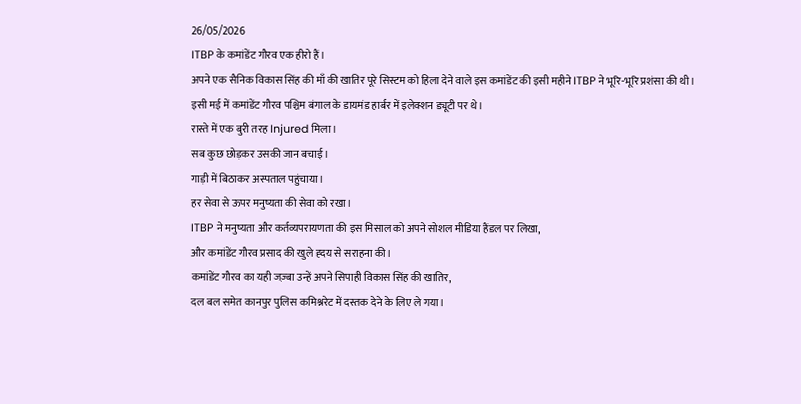26/05/2026
ITBP के कमांडेंट गौरव एक हीरो हैं।
अपने एक सैनिक विकास सिंह की माँ की खातिर पूरे सिस्टम को हिला देने वाले इस कमांडेंट की इसी महीने ITBP ने भूरि-भूरि प्रशंसा की थी।
इसी मई में कमांडेंट गौरव पश्चिम बंगाल के डायमंड हार्बर में इलेक्शन ड्यूटी पर थे।
रास्ते में एक बुरी तरह Injured मिला।
सब कुछ छोड़कर उसकी जान बचाई।
गाड़ी में बिठाकर अस्पताल पहुंचाया।
हर सेवा से ऊपर मनुष्यता की सेवा को रखा।
ITBP ने मनुष्यता और कर्तव्यपरायणता की इस मिसाल को अपने सोशल मीडिया हैंडल पर लिखा,
और कमांडेंट गौरव प्रसाद की खुले ह्दय से सराहना की।
कमांडेंट गौरव का यही जज़्बा उन्हें अपने सिपाही विकास सिंह की खातिर,
दल बल समेत कानपुर पुलिस कमिश्नरेट में दस्तक देने के लिए ले गया।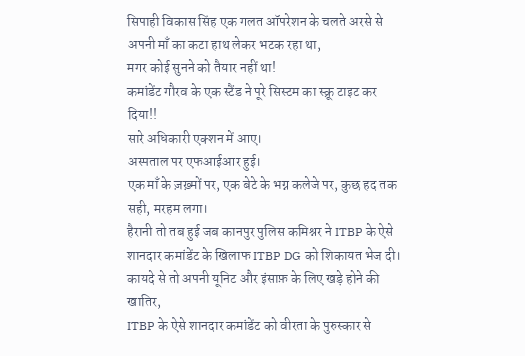सिपाही विकास सिंह एक गलत ऑपरेशन के चलते अरसे से अपनी माँ का कटा हाथ लेकर भटक रहा था,
मगर कोई सुनने को तैयार नहीं था!
कमांडेंट गौरव के एक स्टैंड ने पूरे सिस्टम का स्क्रू टाइट कर दिया!!
सारे अधिकारी एक्शन में आए।
अस्पताल पर एफआईआर हुई।
एक माँ के ज़ख़्मों पर, एक बेटे के भग्न कलेजे पर, कुछ हद तक सही, मरहम लगा।
हैरानी तो तब हुई जब कानपुर पुलिस कमिश्नर ने ITBP के ऐसे शानदार कमांडेंट के खिलाफ ITBP DG को शिकायत भेज दी।
कायदे से तो अपनी यूनिट और इंसाफ़ के लिए खड़े होने की खातिर,
ITBP के ऐसे शानदार कमांडेंट को वीरता के पुरुस्कार से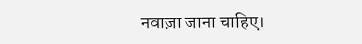नवाज़ा जाना चाहिए।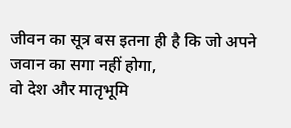जीवन का सूत्र बस इतना ही है कि जो अपने जवान का सगा नहीं होगा,
वो देश और मातृभूमि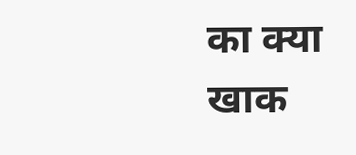का क्या खाक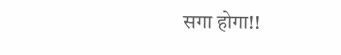सगा होगा!!